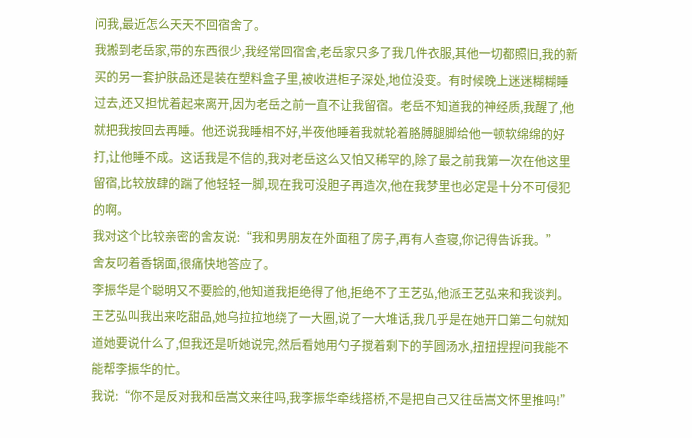问我,最近怎么天天不回宿舍了。
我搬到老岳家,带的东西很少,我经常回宿舍,老岳家只多了我几件衣服,其他一切都照旧,我的新买的另一套护肤品还是装在塑料盒子里,被收进柜子深处,地位没变。有时候晚上迷迷糊糊睡过去,还又担忧着起来离开,因为老岳之前一直不让我留宿。老岳不知道我的神经质,我醒了,他就把我按回去再睡。他还说我睡相不好,半夜他睡着我就轮着胳膊腿脚给他一顿软绵绵的好打,让他睡不成。这话我是不信的,我对老岳这么又怕又稀罕的,除了最之前我第一次在他这里留宿,比较放肆的踹了他轻轻一脚,现在我可没胆子再造次,他在我梦里也必定是十分不可侵犯的啊。
我对这个比较亲密的舍友说:“我和男朋友在外面租了房子,再有人查寝,你记得告诉我。”
舍友叼着香锅面,很痛快地答应了。
李振华是个聪明又不要脸的,他知道我拒绝得了他,拒绝不了王艺弘,他派王艺弘来和我谈判。
王艺弘叫我出来吃甜品,她乌拉拉地绕了一大圈,说了一大堆话,我几乎是在她开口第二句就知道她要说什么了,但我还是听她说完,然后看她用勺子搅着剩下的芋圆汤水,扭扭捏捏问我能不能帮李振华的忙。
我说:“你不是反对我和岳嵩文来往吗,我李振华牵线搭桥,不是把自己又往岳嵩文怀里推吗!”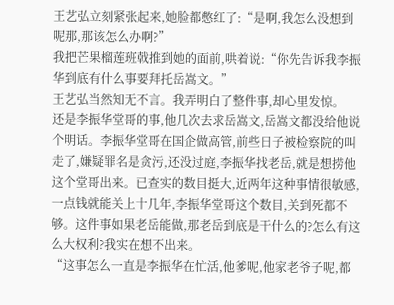王艺弘立刻紧张起来,她脸都憋红了:“是啊,我怎么没想到呢那,那该怎么办啊?”
我把芒果榴莲班戟推到她的面前,哄着说:“你先告诉我李振华到底有什么事要拜托岳嵩文。”
王艺弘当然知无不言。我弄明白了整件事,却心里发惊。
还是李振华堂哥的事,他几次去求岳嵩文,岳嵩文都没给他说个明话。李振华堂哥在国企做高管,前些日子被检察院的叫走了,嫌疑罪名是贪污,还没过庭,李振华找老岳,就是想捞他这个堂哥出来。已查实的数目挺大,近两年这种事情很敏感,一点钱就能关上十几年,李振华堂哥这个数目,关到死都不够。这件事如果老岳能做,那老岳到底是干什么的?怎么有这么大权利?我实在想不出来。
“这事怎么一直是李振华在忙活,他爹呢,他家老爷子呢,都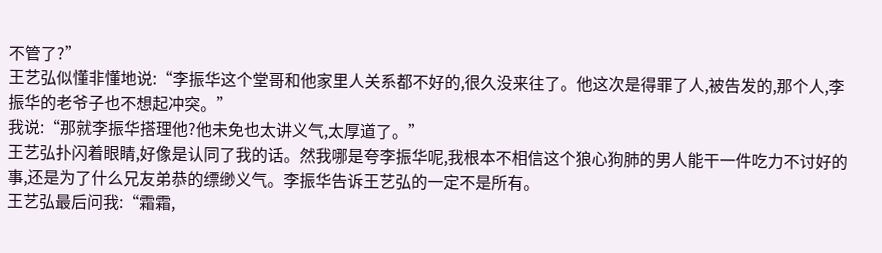不管了?”
王艺弘似懂非懂地说:“李振华这个堂哥和他家里人关系都不好的,很久没来往了。他这次是得罪了人,被告发的,那个人,李振华的老爷子也不想起冲突。”
我说:“那就李振华搭理他?他未免也太讲义气,太厚道了。”
王艺弘扑闪着眼睛,好像是认同了我的话。然我哪是夸李振华呢,我根本不相信这个狼心狗肺的男人能干一件吃力不讨好的事,还是为了什么兄友弟恭的缥缈义气。李振华告诉王艺弘的一定不是所有。
王艺弘最后问我:“霜霜,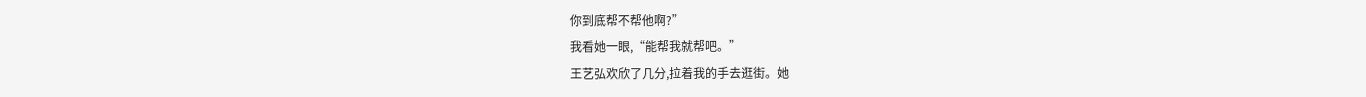你到底帮不帮他啊?”
我看她一眼,“能帮我就帮吧。”
王艺弘欢欣了几分,拉着我的手去逛街。她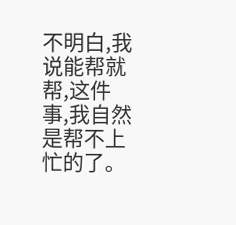不明白,我说能帮就帮,这件事,我自然是帮不上忙的了。